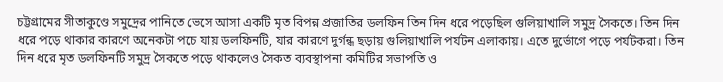চট্টগ্রামের সীতাকুণ্ডে সমুদ্রের পানিতে ভেসে আসা একটি মৃত বিপন্ন প্রজাতির ডলফিন তিন দিন ধরে পড়েছিল গুলিয়াখালি সমুদ্র সৈকতে। তিন দিন ধরে পড়ে থাকার কারণে অনেকটা পচে যায় ডলফিনটি, যার কারণে দুর্গন্ধ ছড়ায় গুলিয়াখালি পর্যটন এলাকায়। এতে দুর্ভোগে পড়ে পর্যটকরা। তিন দিন ধরে মৃত ডলফিনটি সমুদ্র সৈকতে পড়ে থাকলেও সৈকত ব্যবস্থাপনা কমিটির সভাপতি ও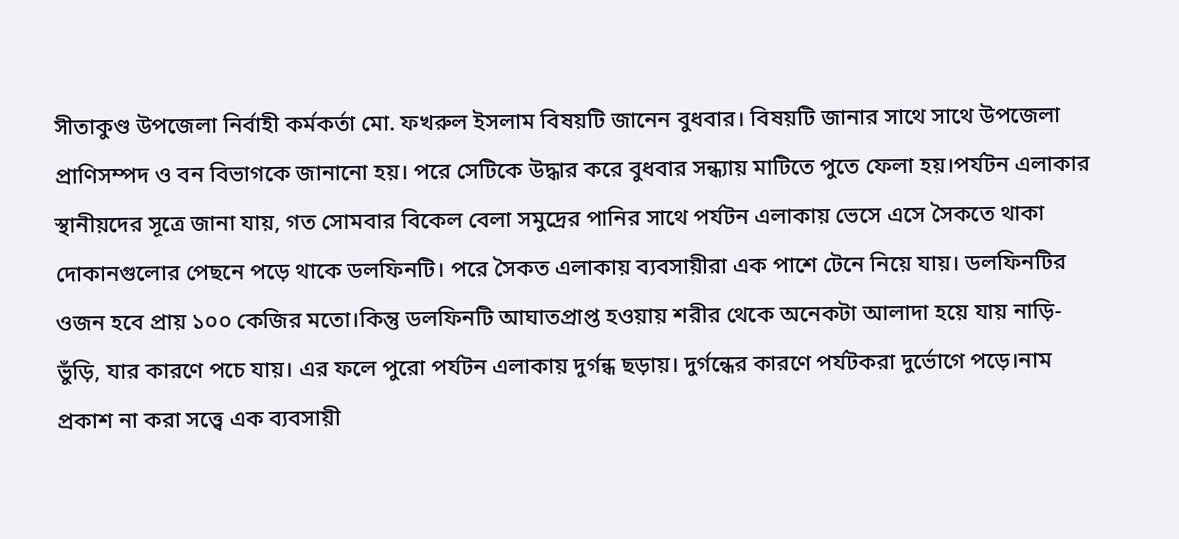সীতাকুণ্ড উপজেলা নির্বাহী কর্মকর্তা মো. ফখরুল ইসলাম বিষয়টি জানেন বুধবার। বিষয়টি জানার সাথে সাথে উপজেলা প্রাণিসম্পদ ও বন বিভাগকে জানানো হয়। পরে সেটিকে উদ্ধার করে বুধবার সন্ধ্যায় মাটিতে পুতে ফেলা হয়।পর্যটন এলাকার স্থানীয়দের সূত্রে জানা যায়, গত সোমবার বিকেল বেলা সমুদ্রের পানির সাথে পর্যটন এলাকায় ভেসে এসে সৈকতে থাকা দোকানগুলোর পেছনে পড়ে থাকে ডলফিনটি। পরে সৈকত এলাকায় ব্যবসায়ীরা এক পাশে টেনে নিয়ে যায়। ডলফিনটির ওজন হবে প্রায় ১০০ কেজির মতো।কিন্তু ডলফিনটি আঘাতপ্রাপ্ত হওয়ায় শরীর থেকে অনেকটা আলাদা হয়ে যায় নাড়ি-ভুঁড়ি, যার কারণে পচে যায়। এর ফলে পুরো পর্যটন এলাকায় দুর্গন্ধ ছড়ায়। দুর্গন্ধের কারণে পর্যটকরা দুর্ভোগে পড়ে।নাম প্রকাশ না করা সত্ত্বে এক ব্যবসায়ী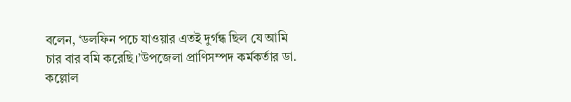বলেন, ‘ডলফিন পচে যাওয়ার এতই দুর্গন্ধ ছিল যে আমি চার বার বমি করেছি।’উপজেলা প্রাণিসম্পদ কর্মকর্তার ডা. কল্লোল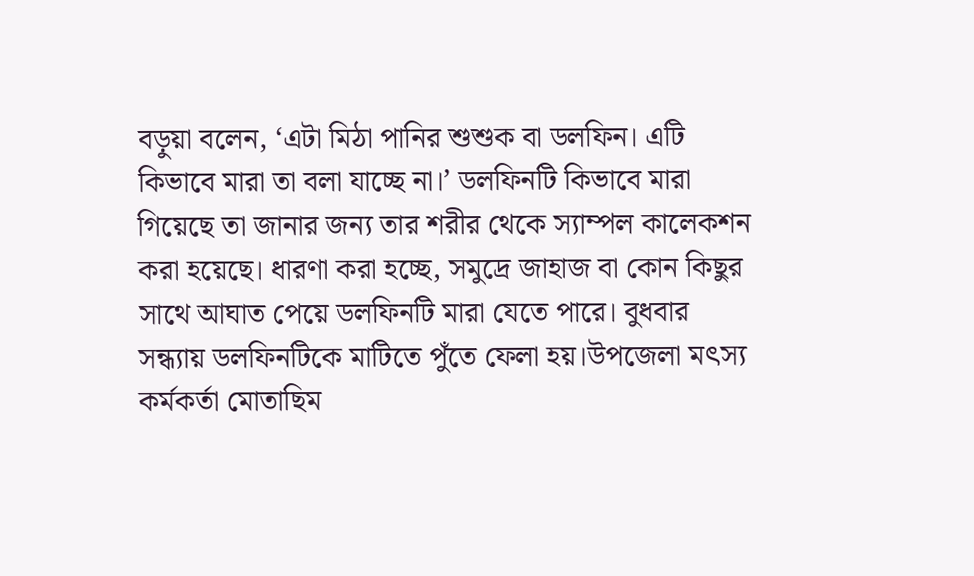বড়ুয়া বলেন, ‘এটা মিঠা পানির শুশুক বা ডলফিন। এটি কিভাবে মারা তা বলা যাচ্ছে না।’ ডলফিনটি কিভাবে মারা গিয়েছে তা জানার জন্য তার শরীর থেকে স্যাম্পল কালেকশন করা হয়েছে। ধারণা করা হচ্ছে, সমুদ্রে জাহাজ বা কোন কিছুর সাথে আঘাত পেয়ে ডলফিনটি মারা যেতে পারে। বুধবার সন্ধ্যায় ডলফিনটিকে মাটিতে পুঁতে ফেলা হয়।উপজেলা মৎস্য কর্মকর্তা মোতাছিম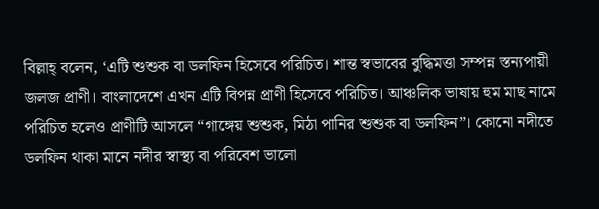বিল্লাহ্ বলেন, ‘এটি শুশুক বা ডলফিন হিসেবে পরিচিত। শান্ত স্বভাবের বুদ্ধিমত্তা সম্পন্ন স্তন্যপায়ী জলজ প্রাণী। বাংলাদেশে এখন এটি বিপন্ন প্রাণী হিসেবে পরিচিত। আঞ্চলিক ভাষায় হুম মাছ নামে পরিচিত হলেও প্রাণীটি আসলে “গাঙ্গেয় শুশুক, মিঠা পানির শুশুক বা ডলফিন”। কোনো নদীতে ডলফিন থাকা মানে নদীর স্বাস্থ্য বা পরিবেশ ভালো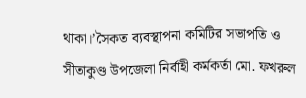থাকা।’সৈকত ব্যবস্থাপনা কমিটির সভাপতি ও সীতাকুণ্ড উপজেলা নির্বাহী কর্মকর্তা মো. ফখরুল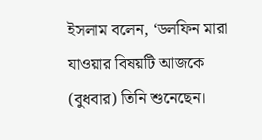ইসলাম বলেন, ‘ডলফিন মারা যাওয়ার বিষয়টি আজকে (বুধবার) তিনি শুনেছেন।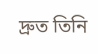দ্রুত তিনি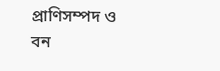প্রাণিসম্পদ ও বন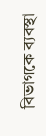বিভাগকে ব্যবস্থা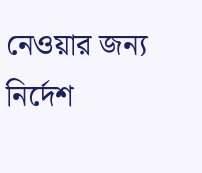নেওয়ার জন্য নির্দেশ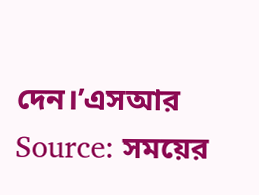দেন।’এসআর
Source: সময়ের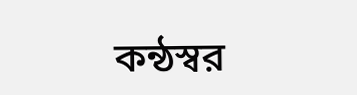কন্ঠস্বর